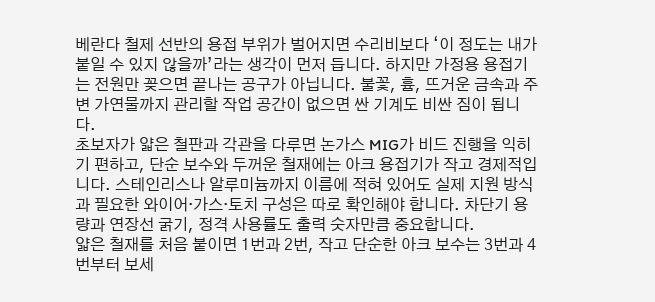베란다 철제 선반의 용접 부위가 벌어지면 수리비보다 ‘이 정도는 내가 붙일 수 있지 않을까’라는 생각이 먼저 듭니다. 하지만 가정용 용접기는 전원만 꽂으면 끝나는 공구가 아닙니다. 불꽃, 흄, 뜨거운 금속과 주변 가연물까지 관리할 작업 공간이 없으면 싼 기계도 비싼 짐이 됩니다.
초보자가 얇은 철판과 각관을 다루면 논가스 MIG가 비드 진행을 익히기 편하고, 단순 보수와 두꺼운 철재에는 아크 용접기가 작고 경제적입니다. 스테인리스나 알루미늄까지 이름에 적혀 있어도 실제 지원 방식과 필요한 와이어·가스·토치 구성은 따로 확인해야 합니다. 차단기 용량과 연장선 굵기, 정격 사용률도 출력 숫자만큼 중요합니다.
얇은 철재를 처음 붙이면 1번과 2번, 작고 단순한 아크 보수는 3번과 4번부터 보세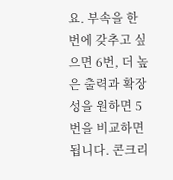요. 부속을 한 번에 갖추고 싶으면 6번, 더 높은 출력과 확장성을 원하면 5번을 비교하면 됩니다. 콘크리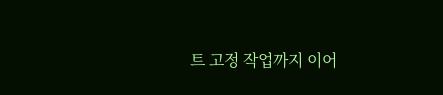트 고정 작업까지 이어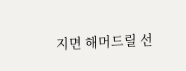지면 해머드릴 선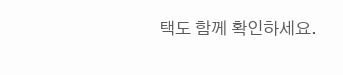택도 함께 확인하세요.